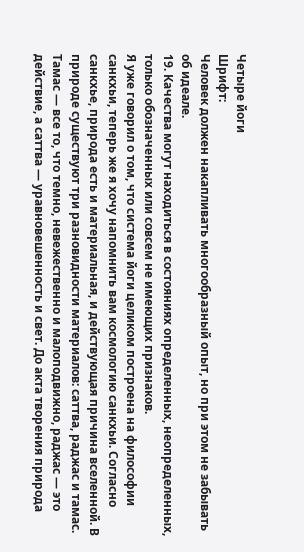Четыре йоги
Шрифт:
Человек должен накапливать многообразный опыт, но при этом не забывать об идеале.
19. Качества могут находиться в состояниях определенных, неопределенных, только обозначенных или совсем не имеющих признаков.
Я уже говорил о том, что система йоги целиком построена на философии санкхьи, теперь же я хочу напомнить вам космологию санкхьи. Согласно санкхье, природа есть и материальная, и действующая причина вселенной. В природе существуют три разновидности материалов: саттва, раджас и тамас. Тамас — все то, что темно, невежественно и малоподвижно, раджас — это действие, а саттва — уравновешенность и свет. До акта творения природа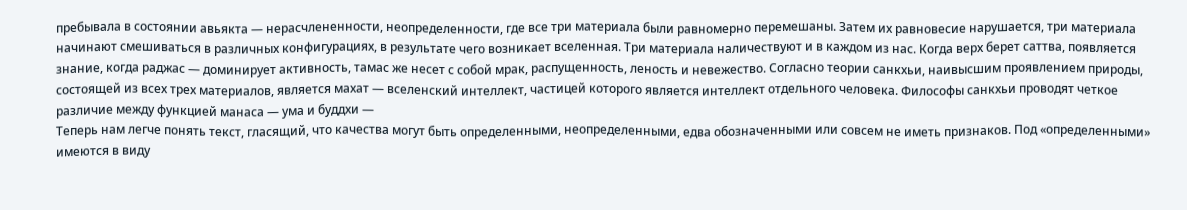пребывала в состоянии авьякта — нерасчлененности, неопределенности, где все три материала были равномерно перемешаны. Затем их равновесие нарушается, три материала начинают смешиваться в различных конфигурациях, в результате чего возникает вселенная. Три материала наличествуют и в каждом из нас. Когда верх берет саттва, появляется знание, когда раджас — доминирует активность, тамас же несет с собой мрак, распущенность, леность и невежество. Согласно теории санкхьи, наивысшим проявлением природы, состоящей из всех трех материалов, является махат — вселенский интеллект, частицей которого является интеллект отдельного человека. Философы санкхьи проводят четкое различие между функцией манаса — ума и буддхи —
Теперь нам легче понять текст, гласящий, что качества могут быть определенными, неопределенными, едва обозначенными или совсем не иметь признаков. Под «определенными» имеются в виду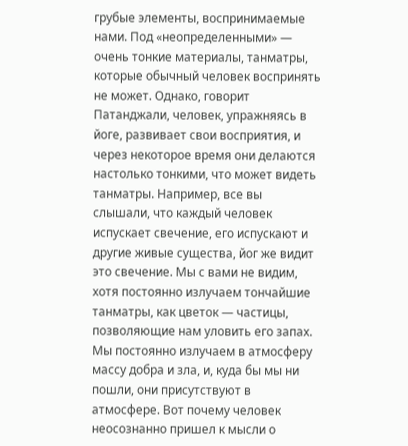грубые элементы, воспринимаемые нами. Под «неопределенными» — очень тонкие материалы, танматры, которые обычный человек воспринять не может. Однако, говорит Патанджали, человек, упражняясь в йоге, развивает свои восприятия, и через некоторое время они делаются настолько тонкими, что может видеть танматры. Например, все вы слышали, что каждый человек испускает свечение, его испускают и другие живые существа, йог же видит это свечение. Мы с вами не видим, хотя постоянно излучаем тончайшие танматры, как цветок — частицы, позволяющие нам уловить его запах. Мы постоянно излучаем в атмосферу массу добра и зла, и, куда бы мы ни пошли, они присутствуют в атмосфере. Вот почему человек неосознанно пришел к мысли о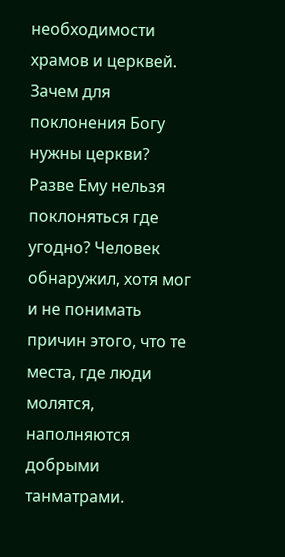необходимости храмов и церквей. Зачем для поклонения Богу нужны церкви? Разве Ему нельзя поклоняться где угодно? Человек обнаружил, хотя мог и не понимать причин этого, что те места, где люди молятся, наполняются добрыми танматрами.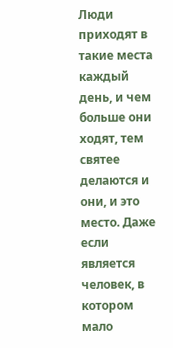Люди приходят в такие места каждый день, и чем больше они ходят, тем святее делаются и они, и это место. Даже если является человек, в котором мало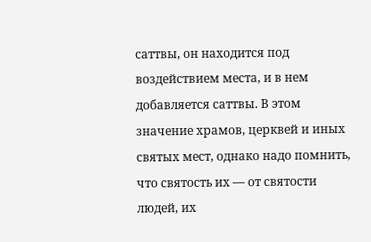саттвы, он находится под воздействием места, и в нем добавляется саттвы. В этом значение храмов, церквей и иных святых мест, однако надо помнить, что святость их — от святости людей, их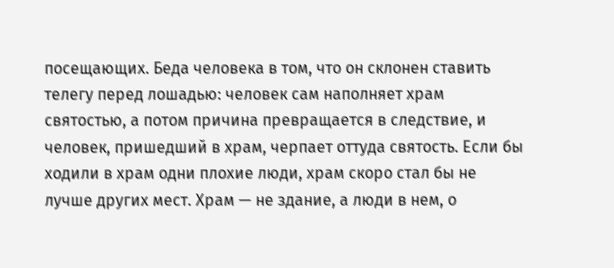посещающих. Беда человека в том, что он склонен ставить телегу перед лошадью: человек сам наполняет храм святостью, а потом причина превращается в следствие, и человек, пришедший в храм, черпает оттуда святость. Если бы ходили в храм одни плохие люди, храм скоро стал бы не лучше других мест. Храм — не здание, а люди в нем, о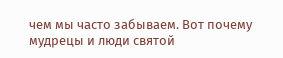чем мы часто забываем. Вот почему мудрецы и люди святой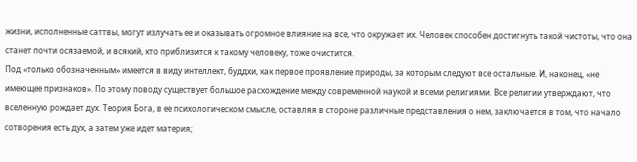жизни, исполненные саттвы, могут излучать ее и оказывать огромное влияние на все, что окружает их. Человек способен достигнуть такой чистоты, что она станет почти осязаемой, и всякий, кто приблизится к такому человеку, тоже очистится.
Под «только обозначенным» имеется в виду интеллект, буддхи, как первое проявление природы, за которым следуют все остальные. И, наконец, «не имеющее признаков». По этому поводу существует большое расхождение между современной наукой и всеми религиями. Все религии утверждают, что вселенную рождает дух. Теория Бога, в ее психологическом смысле, оставляя в стороне различные представления о нем, заключается в том, что начало сотворения есть дух, а затем уже идет материя;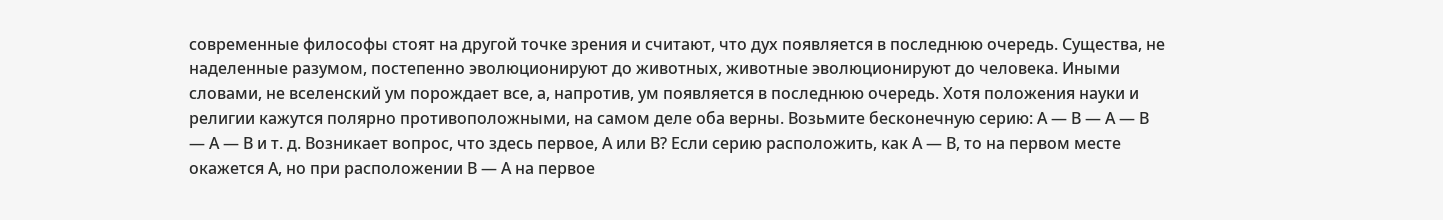современные философы стоят на другой точке зрения и считают, что дух появляется в последнюю очередь. Существа, не наделенные разумом, постепенно эволюционируют до животных, животные эволюционируют до человека. Иными словами, не вселенский ум порождает все, а, напротив, ум появляется в последнюю очередь. Хотя положения науки и религии кажутся полярно противоположными, на самом деле оба верны. Возьмите бесконечную серию: А — В — А — В — А — В и т. д. Возникает вопрос, что здесь первое, А или В? Если серию расположить, как А — В, то на первом месте окажется А, но при расположении В — А на первое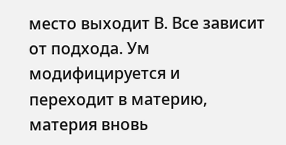место выходит В. Все зависит от подхода. Ум модифицируется и переходит в материю, материя вновь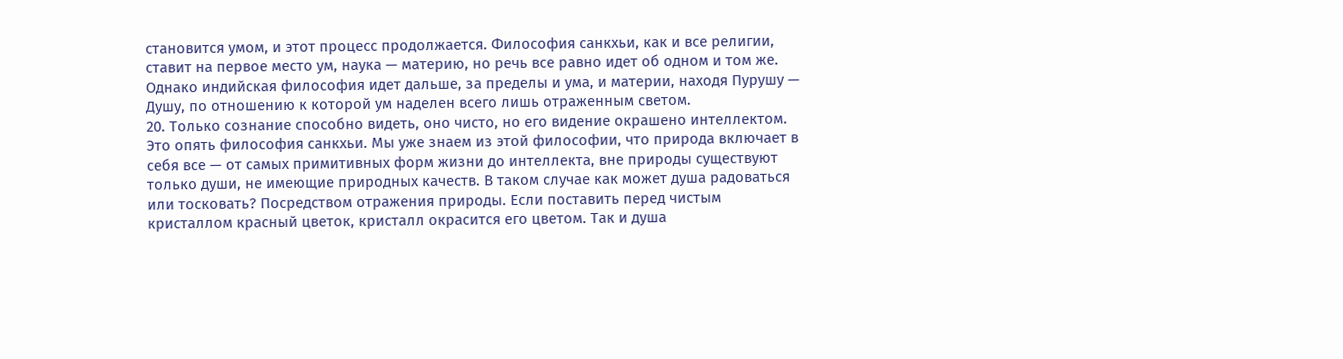становится умом, и этот процесс продолжается. Философия санкхьи, как и все религии, ставит на первое место ум, наука — материю, но речь все равно идет об одном и том же. Однако индийская философия идет дальше, за пределы и ума, и материи, находя Пурушу — Душу, по отношению к которой ум наделен всего лишь отраженным светом.
20. Только сознание способно видеть, оно чисто, но его видение окрашено интеллектом.
Это опять философия санкхьи. Мы уже знаем из этой философии, что природа включает в себя все — от самых примитивных форм жизни до интеллекта, вне природы существуют только души, не имеющие природных качеств. В таком случае как может душа радоваться или тосковать? Посредством отражения природы. Если поставить перед чистым кристаллом красный цветок, кристалл окрасится его цветом. Так и душа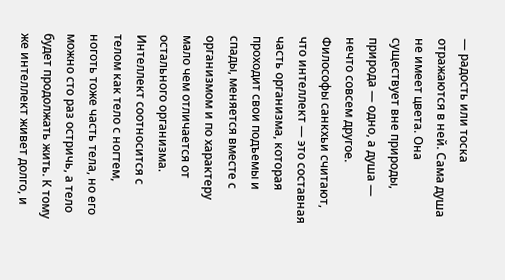— радость или тоска отражаются в ней. Сама душа не имеет цвета. Она существует вне природы, природа — одно, а душа — нечто совсем другое. Философы санкхьи считают, что интеллект — это составная часть организма, которая проходит свои подъемы и спады, меняется вместе с организмом и по характеру мало чем отличается от остального организма. Интеллект соотносится с телом как тело с ногтем, ноготь тоже часть тела, но его можно сто раз остричь, а тело будет продолжать жить. К тому же интеллект живет долго, и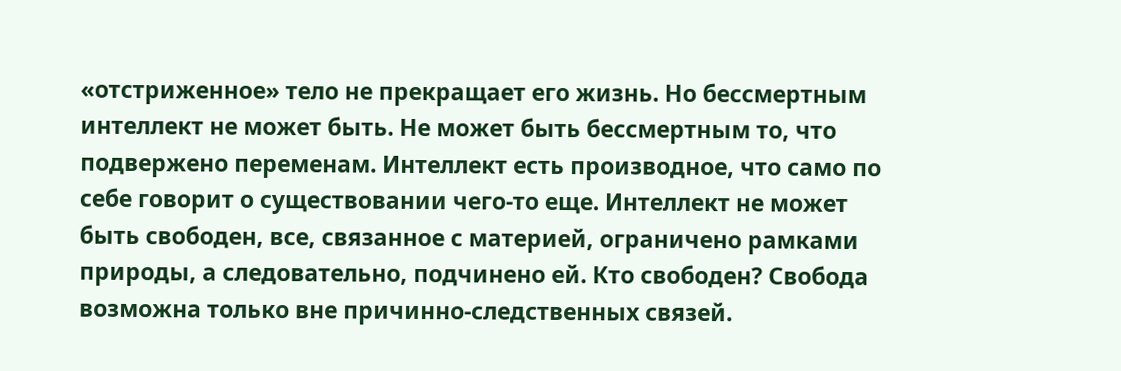«отстриженное» тело не прекращает его жизнь. Но бессмертным интеллект не может быть. Не может быть бессмертным то, что подвержено переменам. Интеллект есть производное, что само по себе говорит о существовании чего-то еще. Интеллект не может быть свободен, все, связанное с материей, ограничено рамками природы, а следовательно, подчинено ей. Кто свободен? Свобода возможна только вне причинно-следственных связей.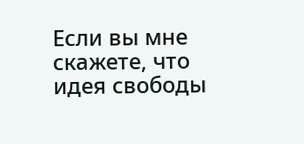Если вы мне скажете, что идея свободы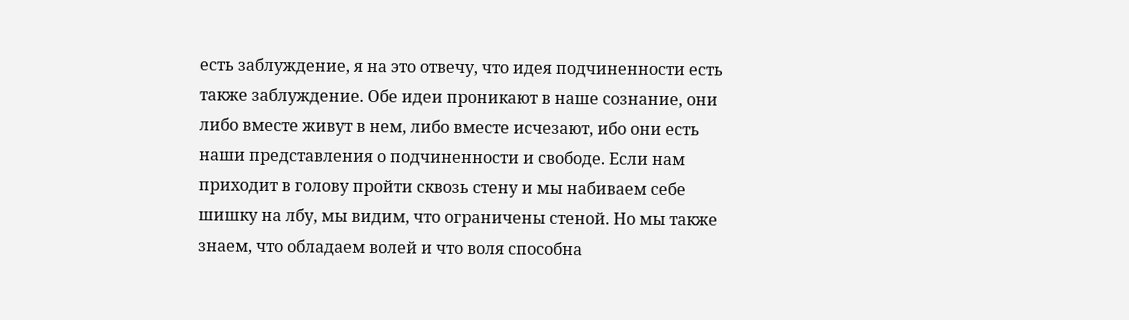есть заблуждение, я на это отвечу, что идея подчиненности есть также заблуждение. Обе идеи проникают в наше сознание, они либо вместе живут в нем, либо вместе исчезают, ибо они есть наши представления о подчиненности и свободе. Если нам приходит в голову пройти сквозь стену и мы набиваем себе шишку на лбу, мы видим, что ограничены стеной. Но мы также знаем, что обладаем волей и что воля способна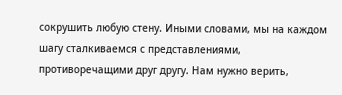сокрушить любую стену. Иными словами, мы на каждом шагу сталкиваемся с представлениями, противоречащими друг другу. Нам нужно верить,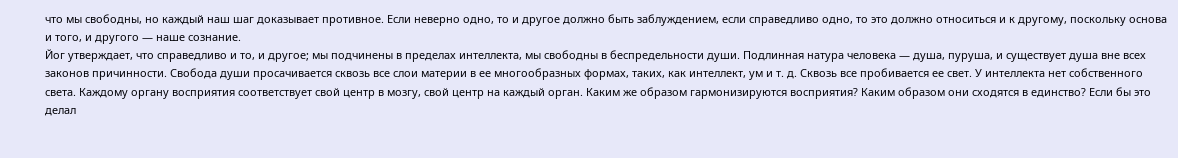что мы свободны, но каждый наш шаг доказывает противное. Если неверно одно, то и другое должно быть заблуждением, если справедливо одно, то это должно относиться и к другому, поскольку основа и того, и другого — наше сознание.
Йог утверждает, что справедливо и то, и другое; мы подчинены в пределах интеллекта, мы свободны в беспредельности души. Подлинная натура человека — душа, пуруша, и существует душа вне всех законов причинности. Свобода души просачивается сквозь все слои материи в ее многообразных формах, таких, как интеллект, ум и т. д. Сквозь все пробивается ее свет. У интеллекта нет собственного света. Каждому органу восприятия соответствует свой центр в мозгу, свой центр на каждый орган. Каким же образом гармонизируются восприятия? Каким образом они сходятся в единство? Если бы это делал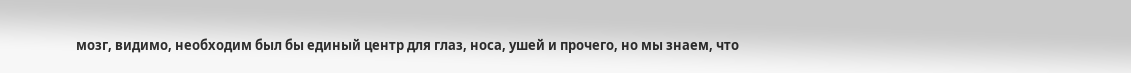мозг, видимо, необходим был бы единый центр для глаз, носа, ушей и прочего, но мы знаем, что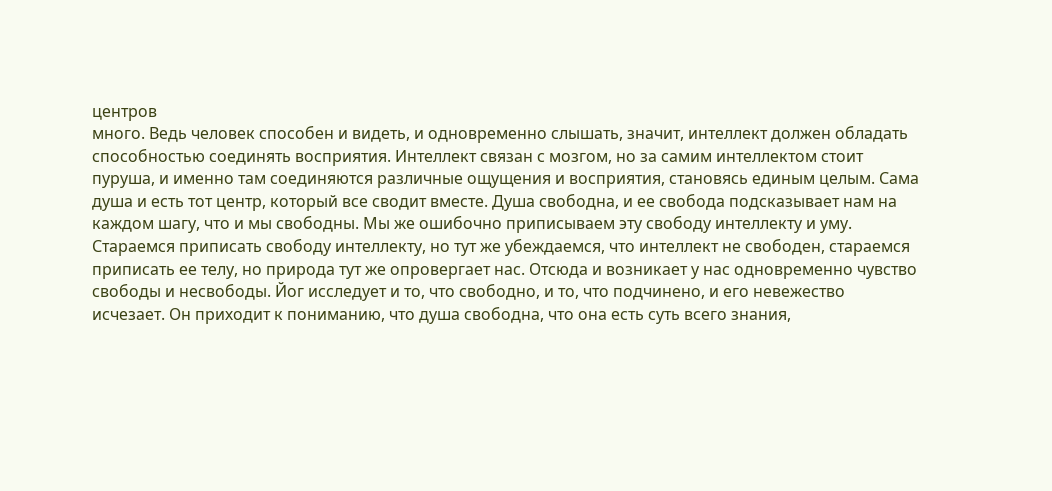центров
много. Ведь человек способен и видеть, и одновременно слышать, значит, интеллект должен обладать способностью соединять восприятия. Интеллект связан с мозгом, но за самим интеллектом стоит пуруша, и именно там соединяются различные ощущения и восприятия, становясь единым целым. Сама душа и есть тот центр, который все сводит вместе. Душа свободна, и ее свобода подсказывает нам на каждом шагу, что и мы свободны. Мы же ошибочно приписываем эту свободу интеллекту и уму. Стараемся приписать свободу интеллекту, но тут же убеждаемся, что интеллект не свободен, стараемся приписать ее телу, но природа тут же опровергает нас. Отсюда и возникает у нас одновременно чувство свободы и несвободы. Йог исследует и то, что свободно, и то, что подчинено, и его невежество исчезает. Он приходит к пониманию, что душа свободна, что она есть суть всего знания,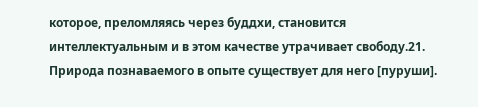которое, преломляясь через буддхи, становится интеллектуальным и в этом качестве утрачивает свободу.21. Природа познаваемого в опыте существует для него [пуруши].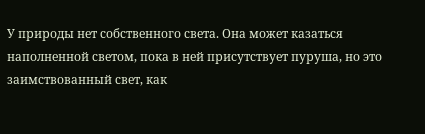У природы нет собственного света. Она может казаться наполненной светом, пока в ней присутствует пуруша, но это заимствованный свет, как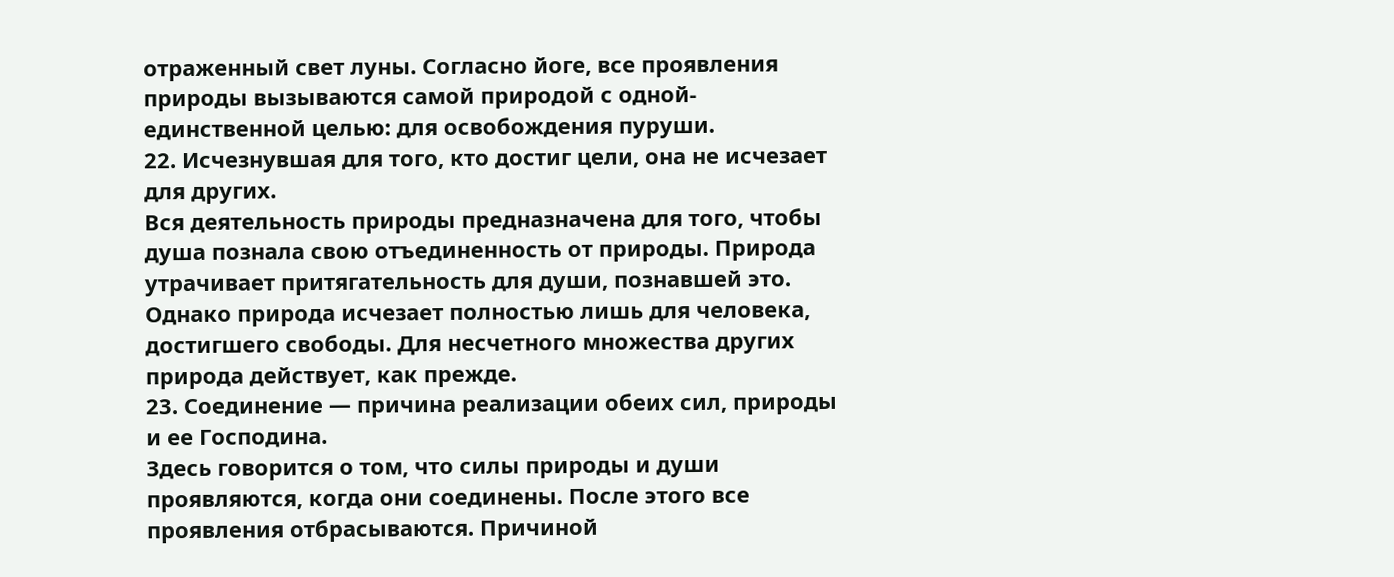отраженный свет луны. Согласно йоге, все проявления природы вызываются самой природой с одной-единственной целью: для освобождения пуруши.
22. Исчезнувшая для того, кто достиг цели, она не исчезает для других.
Вся деятельность природы предназначена для того, чтобы душа познала свою отъединенность от природы. Природа утрачивает притягательность для души, познавшей это. Однако природа исчезает полностью лишь для человека, достигшего свободы. Для несчетного множества других природа действует, как прежде.
23. Соединение — причина реализации обеих сил, природы и ее Господина.
Здесь говорится о том, что силы природы и души проявляются, когда они соединены. После этого все проявления отбрасываются. Причиной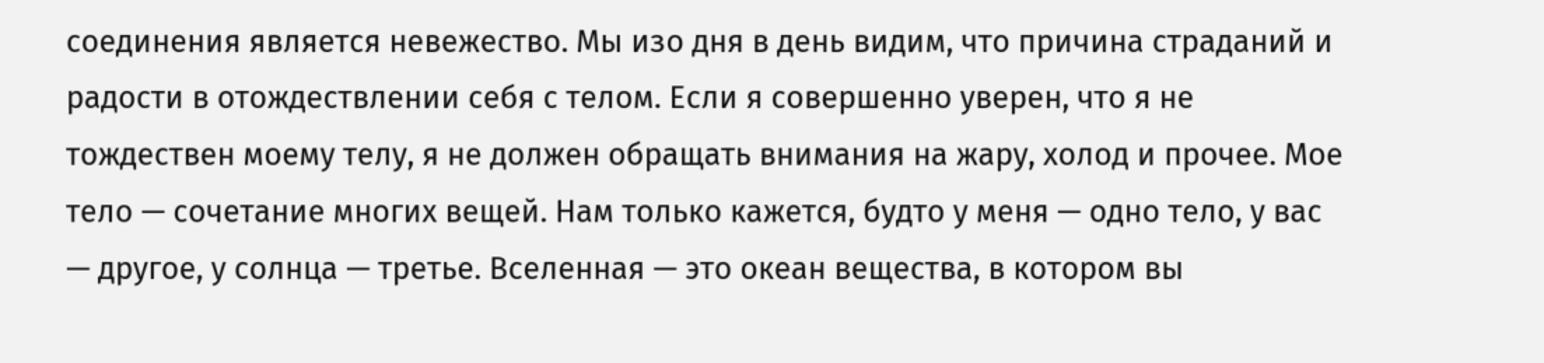соединения является невежество. Мы изо дня в день видим, что причина страданий и радости в отождествлении себя с телом. Если я совершенно уверен, что я не тождествен моему телу, я не должен обращать внимания на жару, холод и прочее. Мое тело — сочетание многих вещей. Нам только кажется, будто у меня — одно тело, у вас — другое, у солнца — третье. Вселенная — это океан вещества, в котором вы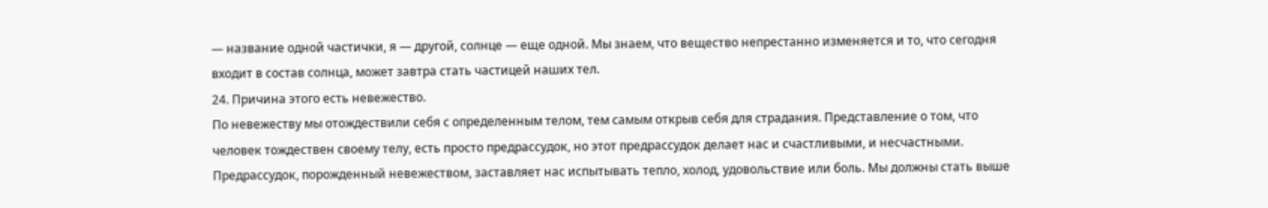— название одной частички, я — другой, солнце — еще одной. Мы знаем, что вещество непрестанно изменяется и то, что сегодня входит в состав солнца, может завтра стать частицей наших тел.
24. Причина этого есть невежество.
По невежеству мы отождествили себя с определенным телом, тем самым открыв себя для страдания. Представление о том, что человек тождествен своему телу, есть просто предрассудок, но этот предрассудок делает нас и счастливыми, и несчастными. Предрассудок, порожденный невежеством, заставляет нас испытывать тепло, холод, удовольствие или боль. Мы должны стать выше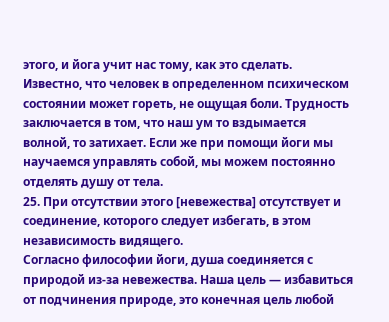этого, и йога учит нас тому, как это сделать. Известно, что человек в определенном психическом состоянии может гореть, не ощущая боли. Трудность заключается в том, что наш ум то вздымается волной, то затихает. Если же при помощи йоги мы научаемся управлять собой, мы можем постоянно отделять душу от тела.
25. При отсутствии этого [невежества] отсутствует и соединение, которого следует избегать, в этом независимость видящего.
Согласно философии йоги, душа соединяется с природой из-за невежества. Наша цель — избавиться от подчинения природе, это конечная цель любой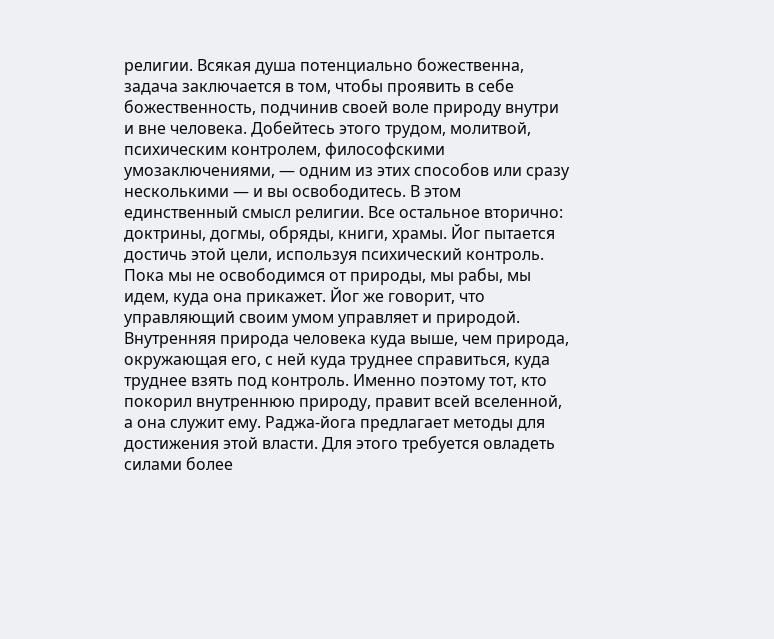религии. Всякая душа потенциально божественна, задача заключается в том, чтобы проявить в себе божественность, подчинив своей воле природу внутри и вне человека. Добейтесь этого трудом, молитвой, психическим контролем, философскими умозаключениями, — одним из этих способов или сразу несколькими — и вы освободитесь. В этом единственный смысл религии. Все остальное вторично: доктрины, догмы, обряды, книги, храмы. Йог пытается достичь этой цели, используя психический контроль. Пока мы не освободимся от природы, мы рабы, мы идем, куда она прикажет. Йог же говорит, что управляющий своим умом управляет и природой. Внутренняя природа человека куда выше, чем природа, окружающая его, с ней куда труднее справиться, куда труднее взять под контроль. Именно поэтому тот, кто покорил внутреннюю природу, правит всей вселенной, а она служит ему. Раджа-йога предлагает методы для достижения этой власти. Для этого требуется овладеть силами более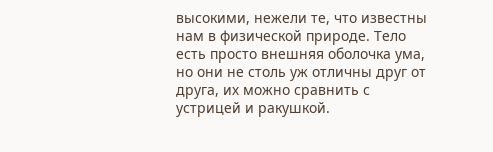высокими, нежели те, что известны нам в физической природе. Тело есть просто внешняя оболочка ума, но они не столь уж отличны друг от друга, их можно сравнить с устрицей и ракушкой.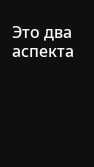Это два аспекта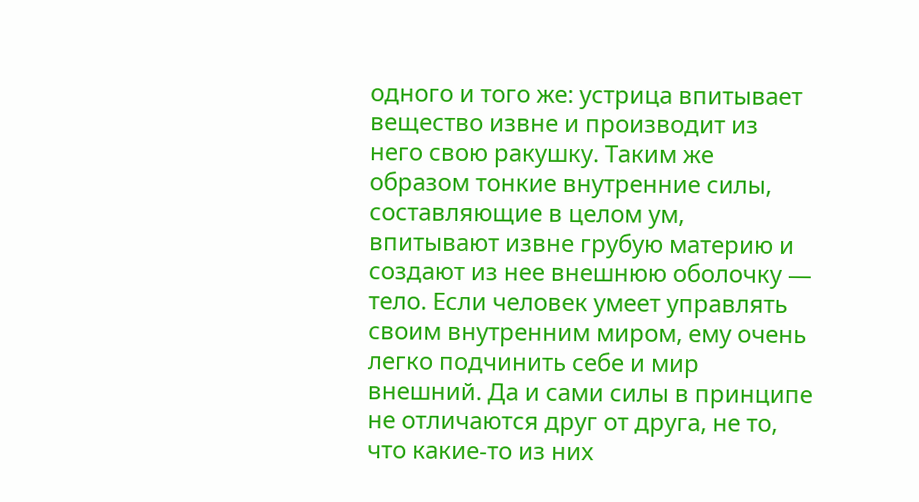одного и того же: устрица впитывает вещество извне и производит из него свою ракушку. Таким же образом тонкие внутренние силы, составляющие в целом ум, впитывают извне грубую материю и создают из нее внешнюю оболочку — тело. Если человек умеет управлять своим внутренним миром, ему очень легко подчинить себе и мир внешний. Да и сами силы в принципе не отличаются друг от друга, не то, что какие-то из них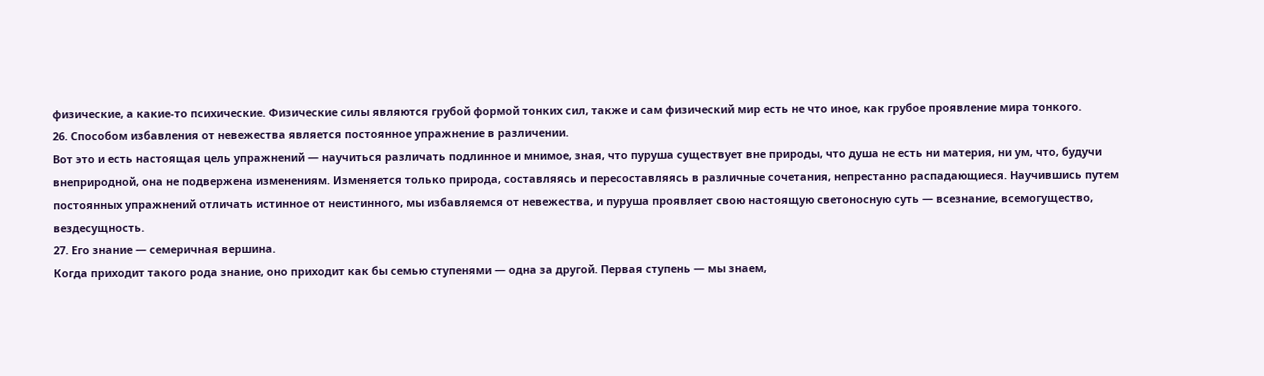физические, а какие-то психические. Физические силы являются грубой формой тонких сил, также и сам физический мир есть не что иное, как грубое проявление мира тонкого.
26. Способом избавления от невежества является постоянное упражнение в различении.
Вот это и есть настоящая цель упражнений — научиться различать подлинное и мнимое, зная, что пуруша существует вне природы, что душа не есть ни материя, ни ум, что, будучи внеприродной, она не подвержена изменениям. Изменяется только природа, составляясь и пересоставляясь в различные сочетания, непрестанно распадающиеся. Научившись путем постоянных упражнений отличать истинное от неистинного, мы избавляемся от невежества, и пуруша проявляет свою настоящую светоносную суть — всезнание, всемогущество, вездесущность.
27. Его знание — семеричная вершина.
Когда приходит такого рода знание, оно приходит как бы семью ступенями — одна за другой. Первая ступень — мы знаем,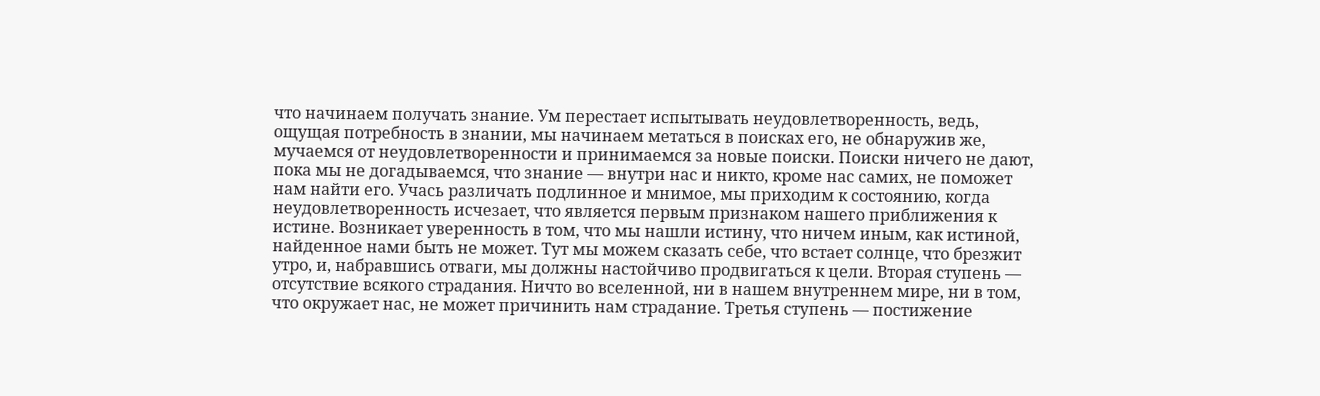что начинаем получать знание. Ум перестает испытывать неудовлетворенность, ведь, ощущая потребность в знании, мы начинаем метаться в поисках его, не обнаружив же, мучаемся от неудовлетворенности и принимаемся за новые поиски. Поиски ничего не дают, пока мы не догадываемся, что знание — внутри нас и никто, кроме нас самих, не поможет нам найти его. Учась различать подлинное и мнимое, мы приходим к состоянию, когда неудовлетворенность исчезает, что является первым признаком нашего приближения к истине. Возникает уверенность в том, что мы нашли истину, что ничем иным, как истиной, найденное нами быть не может. Тут мы можем сказать себе, что встает солнце, что брезжит утро, и, набравшись отваги, мы должны настойчиво продвигаться к цели. Вторая ступень — отсутствие всякого страдания. Ничто во вселенной, ни в нашем внутреннем мире, ни в том, что окружает нас, не может причинить нам страдание. Третья ступень — постижение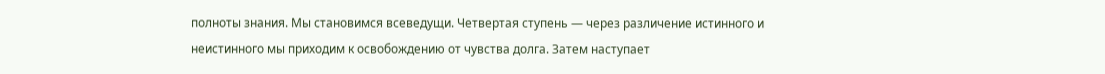полноты знания. Мы становимся всеведущи. Четвертая ступень — через различение истинного и неистинного мы приходим к освобождению от чувства долга. Затем наступает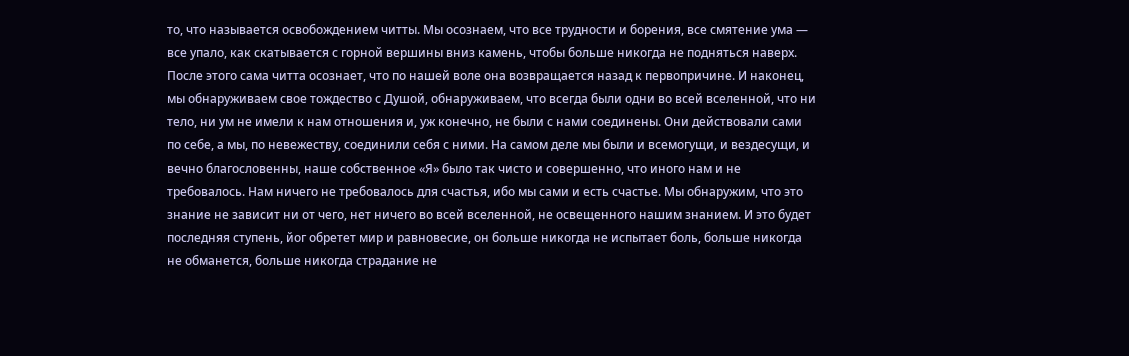то, что называется освобождением читты. Мы осознаем, что все трудности и борения, все смятение ума — все упало, как скатывается с горной вершины вниз камень, чтобы больше никогда не подняться наверх. После этого сама читта осознает, что по нашей воле она возвращается назад к первопричине. И наконец, мы обнаруживаем свое тождество с Душой, обнаруживаем, что всегда были одни во всей вселенной, что ни тело, ни ум не имели к нам отношения и, уж конечно, не были с нами соединены. Они действовали сами по себе, а мы, по невежеству, соединили себя с ними. На самом деле мы были и всемогущи, и вездесущи, и вечно благословенны, наше собственное «Я» было так чисто и совершенно, что иного нам и не требовалось. Нам ничего не требовалось для счастья, ибо мы сами и есть счастье. Мы обнаружим, что это знание не зависит ни от чего, нет ничего во всей вселенной, не освещенного нашим знанием. И это будет последняя ступень, йог обретет мир и равновесие, он больше никогда не испытает боль, больше никогда не обманется, больше никогда страдание не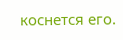коснется его.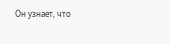Он узнает, что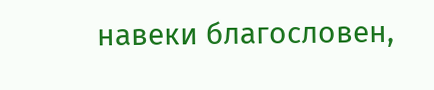навеки благословен,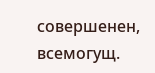совершенен, всемогущ.